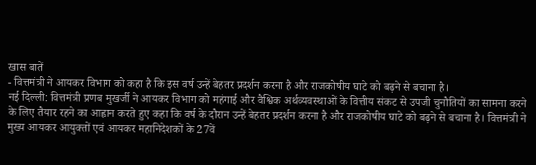खास बातें
- वित्तमंत्री ने आयकर विभाग को कहा है कि इस वर्ष उन्हें बेहतर प्रदर्शन करना है और राजकोषीय घाटे को बढ़ने से बचाना है।
नई दिल्ली: वित्तमंत्री प्रणब मुखर्जी ने आयकर विभाग को महंगाई और वैश्विक अर्थव्यवस्थाओं के वित्तीय संकट से उपजी चुनौतियों का सामना करने के लिए तैयार रहने का आह्वान करते हुए कहा कि वर्ष के दौरान उन्हें बेहतर प्रदर्शन करना है और राजकोषीय घाटे को बढ़ने से बचाना है। वित्तमंत्री ने मुख्य आयकर आयुक्तों एवं आयकर महानिदेशकों के 27वें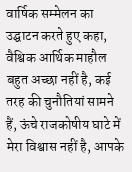वार्षिक सम्मेलन का उद्घाटन करते हुए कहा, वैश्विक आर्थिक माहौल बहुत अच्छा नहीं है, कई तरह की चुनौतियां सामने हैं, ऊंचे राजकोषीय घाटे में मेरा विश्वास नहीं है, आपके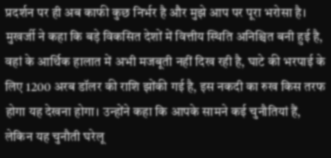प्रदर्शन पर ही अब काफी कुछ निर्भर है और मुझे आप पर पूरा भरोसा है। मुखर्जी ने कहा कि बड़े विकसित देशों में वित्तीय स्थिति अनिश्चित बनी हुई है, वहां के आर्थिक हालात में अभी मजबूती नहीं दिख रही है, घाटे की भरपाई के लिए 1200 अरब डॉलर की राशि झोंकी गई है, इस नकदी का रुख किस तरफ होगा यह देखना होगा। उन्होंने कहा कि आपके सामने कई चुनौतियां हैं, लेकिन यह चुनौती घरेलू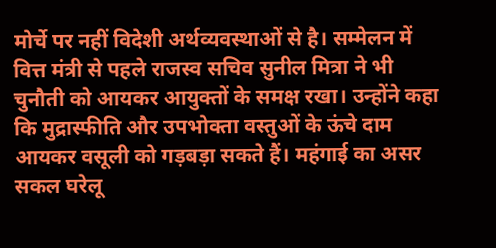मोर्चे पर नहीं विदेशी अर्थव्यवस्थाओं से है। सम्मेलन में वित्त मंत्री से पहले राजस्व सचिव सुनील मित्रा ने भी चुनौती को आयकर आयुक्तों के समक्ष रखा। उन्होंने कहा कि मुद्रास्फीति और उपभोक्ता वस्तुओं के ऊंचे दाम आयकर वसूली को गड़बड़ा सकते हैं। महंगाई का असर सकल घरेलू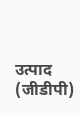उत्पाद (जीडीपी)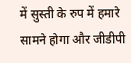में सुस्ती के रुप में हमारे सामने होगा और जीडीपी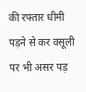की रफ्तार धीमी पड़ने से कर वसूली पर भी असर पड़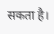सकता है।